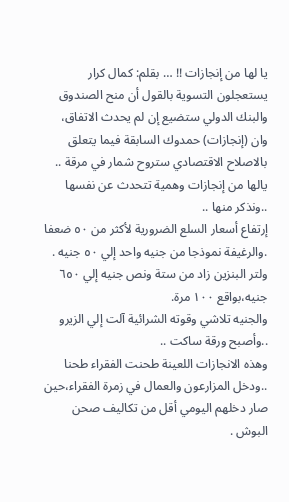يا لها من إنجازات !! … بقلم: كمال كرار
يستعجلون التسوية بالقول أن منح الصندوق والبنك الدولي ستضيع إن لم يحدث الاتفاق، وان (إنجازات) حمدوك السابقة فيما يتعلق بالاصلاح الاقتصادي ستروح شمار في مرقة ..
يالها من إنجازات وهمية تتحدث عن نفسها ..ونذكر منها ..
إرتفاع أسعار السلع الضرورية لأكثر من ٥٠ ضعفا .والرغيفة نموذجا من جنيه واحد إلي ٥٠ جنيه .
ولتر البنزين زاد من ستة ونص جنيه إلي ٦٥٠ جنيه،بواقع ١٠٠ مرة.
والجنيه تلاشي وقوته الشرائية آلت إلي الزيرو ..وأصبح ورقة ساكت ..
وهذه الانجازات اللعينة طحنت الفقراء طحنا ..ودخل المزارعون والعمال في زمرة الفقراء،حين صار دخلهم اليومي أقل من تكاليف صحن البوش .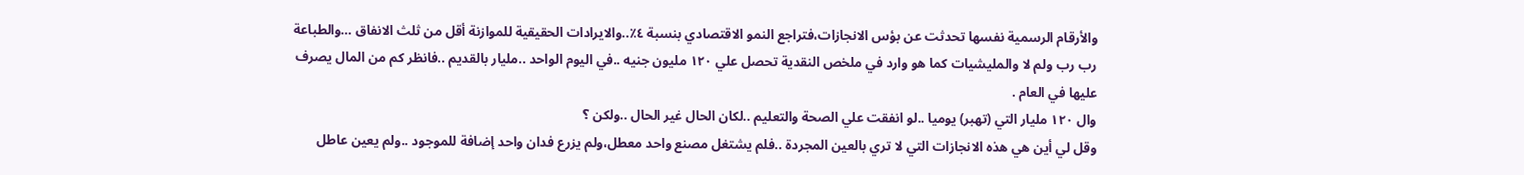والأرقام الرسمية نفسها تحدثت عن بؤس الانجازات،فتراجع النمو الاقتصادي بنسبة ٤٪..والايرادات الحقيقية للموازنة أقل من ثلث الانفاق …والطباعة رب رب ولم لا والمليشيات كما هو وارد في ملخص النقدية تحصل علي ١٢٠ مليون جنيه ..في اليوم الواحد ..مليار بالقديم ..فانظر كم من المال يصرف عليها في العام .
وال ١٢٠ مليار التي (تهبر) يوميا ..لو انفقت علي الصحة والتعليم ..لكان الحال غير الحال ..ولكن ؟
وقل لي أين هي هذه الانجازات التي لا تري بالعين المجردة ..فلم يشتغل مصنع واحد معطل،ولم يزرع فدان واحد إضافة للموجود ..ولم يعين عاطل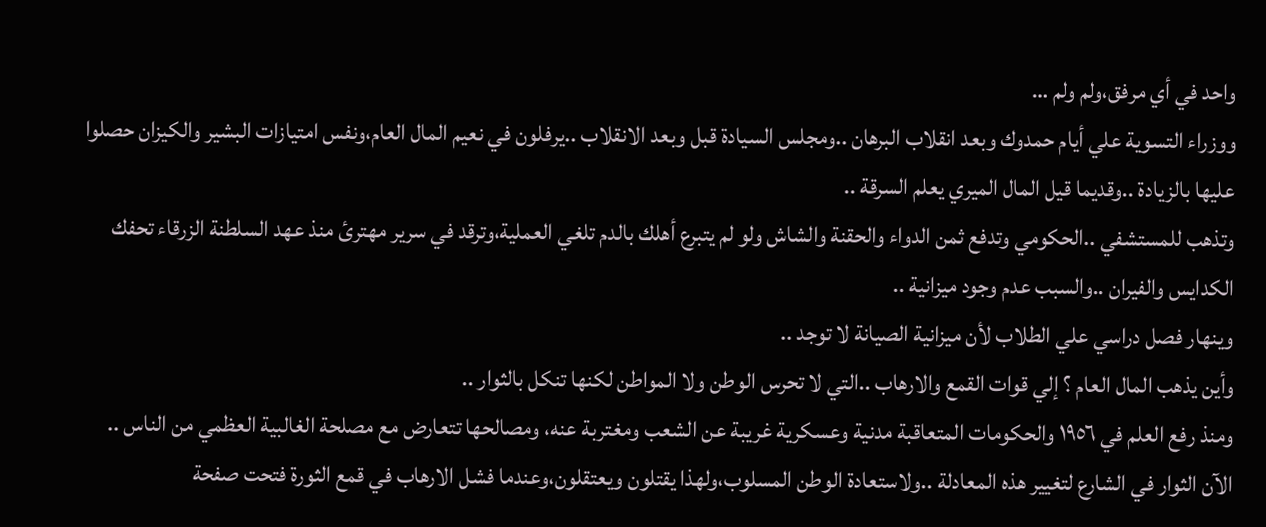واحد في أي مرفق،ولم ولم …
ووزراء التسوية علي أيام حمدوك وبعد انقلاب البرهان ..ومجلس السيادة قبل وبعد الانقلاب ..يرفلون في نعيم المال العام،ونفس امتيازات البشير والكيزان حصلوا عليها بالزيادة ..وقديما قيل المال الميري يعلم السرقة ..
وتذهب للمستشفي ..الحكومي وتدفع ثمن الدواء والحقنة والشاش ولو لم يتبرع أهلك بالدم تلغي العملية،وترقد في سرير مهترئ منذ عهد السلطنة الزرقاء تحفك الكدايس والفيران ..والسبب عدم وجود ميزانية ..
وينهار فصل دراسي علي الطلاب لأن ميزانية الصيانة لا توجد ..
وأين يذهب المال العام ؟ إلي قوات القمع والارهاب ..التي لا تحرس الوطن ولا المواطن لكنها تنكل بالثوار ..
ومنذ رفع العلم في ١٩٥٦ والحكومات المتعاقبة مدنية وعسكرية غريبة عن الشعب ومغتربة عنه، ومصالحها تتعارض مع مصلحة الغالبية العظمي من الناس ..
الآن الثوار في الشارع لتغيير هذه المعادلة ..ولاستعادة الوطن المسلوب،ولهذا يقتلون ويعتقلون،وعندما فشل الارهاب في قمع الثورة فتحت صفحة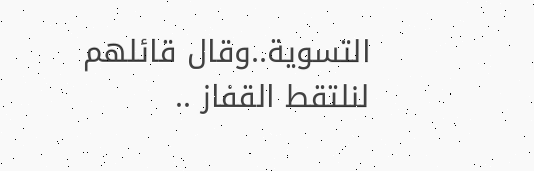التسوية..وقال قائلهم لنلتقط القفاز ..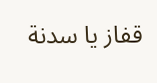قفاز يا سدنة